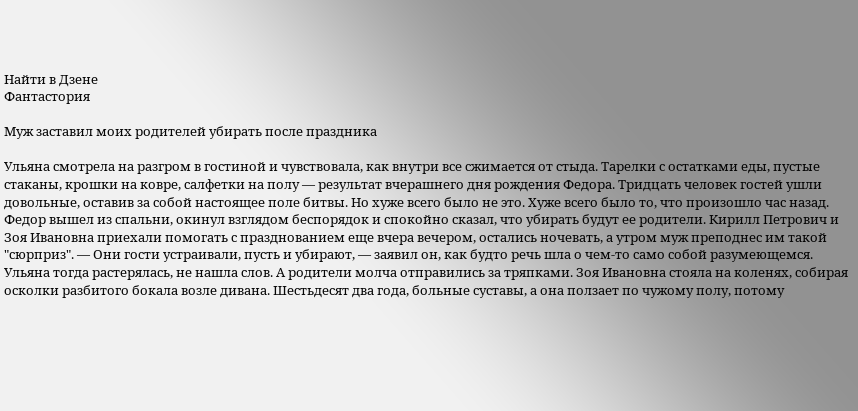Найти в Дзене
Фантастория

Муж заставил моих родителей убирать после праздника

Ульяна смотрела на разгром в гостиной и чувствовала, как внутри все сжимается от стыда. Тарелки с остатками еды, пустые стаканы, крошки на ковре, салфетки на полу — результат вчерашнего дня рождения Федора. Тридцать человек гостей ушли довольные, оставив за собой настоящее поле битвы. Но хуже всего было не это. Хуже всего было то, что произошло час назад. Федор вышел из спальни, окинул взглядом беспорядок и спокойно сказал, что убирать будут ее родители. Кирилл Петрович и Зоя Ивановна приехали помогать с празднованием еще вчера вечером, остались ночевать, а утром муж преподнес им такой "сюрприз". — Они гости устраивали, пусть и убирают, — заявил он, как будто речь шла о чем-то само собой разумеющемся. Ульяна тогда растерялась, не нашла слов. А родители молча отправились за тряпками. Зоя Ивановна стояла на коленях, собирая осколки разбитого бокала возле дивана. Шестьдесят два года, больные суставы, а она ползает по чужому полу, потому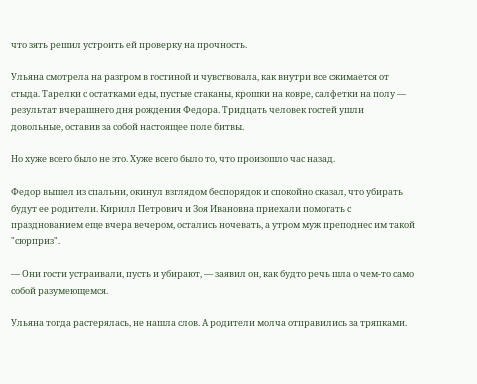что зять решил устроить ей проверку на прочность.

Ульяна смотрела на разгром в гостиной и чувствовала, как внутри все сжимается от стыда. Тарелки с остатками еды, пустые стаканы, крошки на ковре, салфетки на полу — результат вчерашнего дня рождения Федора. Тридцать человек гостей ушли довольные, оставив за собой настоящее поле битвы.

Но хуже всего было не это. Хуже всего было то, что произошло час назад.

Федор вышел из спальни, окинул взглядом беспорядок и спокойно сказал, что убирать будут ее родители. Кирилл Петрович и Зоя Ивановна приехали помогать с празднованием еще вчера вечером, остались ночевать, а утром муж преподнес им такой "сюрприз".

— Они гости устраивали, пусть и убирают, — заявил он, как будто речь шла о чем-то само собой разумеющемся.

Ульяна тогда растерялась, не нашла слов. А родители молча отправились за тряпками.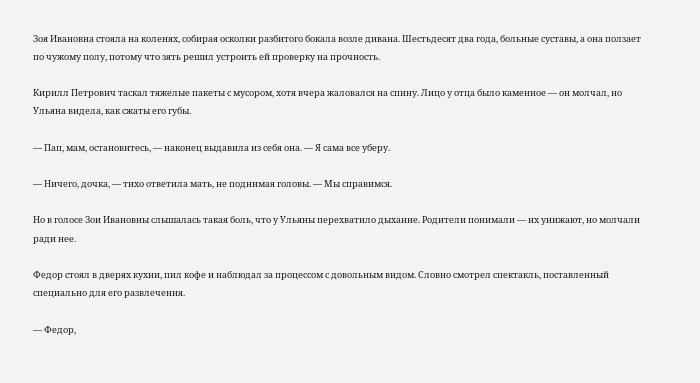Зоя Ивановна стояла на коленях, собирая осколки разбитого бокала возле дивана. Шестьдесят два года, больные суставы, а она ползает по чужому полу, потому что зять решил устроить ей проверку на прочность.

Кирилл Петрович таскал тяжелые пакеты с мусором, хотя вчера жаловался на спину. Лицо у отца было каменное — он молчал, но Ульяна видела, как сжаты его губы.

— Пап, мам, остановитесь, — наконец выдавила из себя она. — Я сама все уберу.

— Ничего, дочка, — тихо ответила мать, не поднимая головы. — Мы справимся.

Но в голосе Зои Ивановны слышалась такая боль, что у Ульяны перехватило дыхание. Родители понимали — их унижают, но молчали ради нее.

Федор стоял в дверях кухни, пил кофе и наблюдал за процессом с довольным видом. Словно смотрел спектакль, поставленный специально для его развлечения.

— Федор,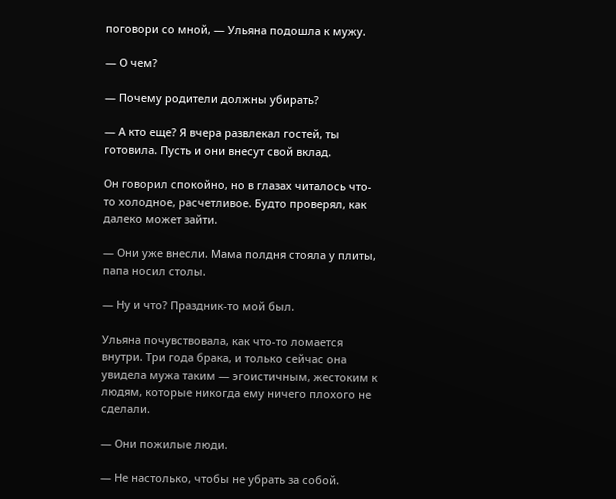поговори со мной, — Ульяна подошла к мужу.

— О чем?

— Почему родители должны убирать?

— А кто еще? Я вчера развлекал гостей, ты готовила. Пусть и они внесут свой вклад.

Он говорил спокойно, но в глазах читалось что-то холодное, расчетливое. Будто проверял, как далеко может зайти.

— Они уже внесли. Мама полдня стояла у плиты, папа носил столы.

— Ну и что? Праздник-то мой был.

Ульяна почувствовала, как что-то ломается внутри. Три года брака, и только сейчас она увидела мужа таким — эгоистичным, жестоким к людям, которые никогда ему ничего плохого не сделали.

— Они пожилые люди.

— Не настолько, чтобы не убрать за собой.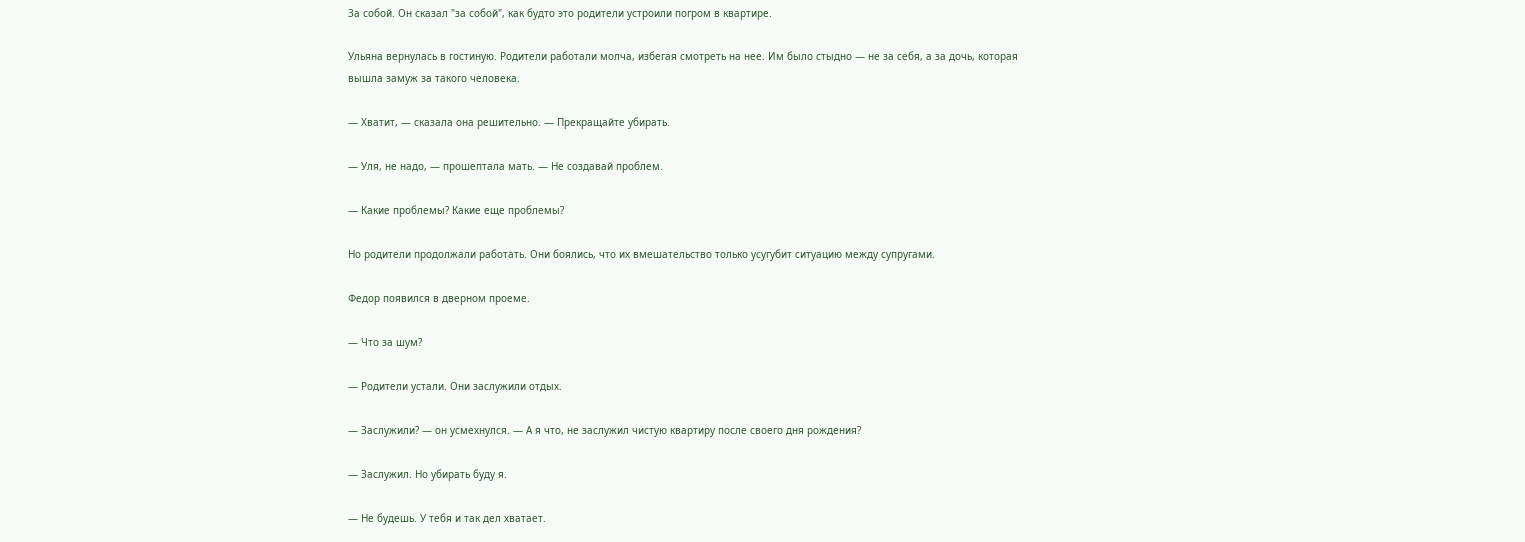За собой. Он сказал "за собой", как будто это родители устроили погром в квартире.

Ульяна вернулась в гостиную. Родители работали молча, избегая смотреть на нее. Им было стыдно — не за себя, а за дочь, которая вышла замуж за такого человека.

— Хватит, — сказала она решительно. — Прекращайте убирать.

— Уля, не надо, — прошептала мать. — Не создавай проблем.

— Какие проблемы? Какие еще проблемы?

Но родители продолжали работать. Они боялись, что их вмешательство только усугубит ситуацию между супругами.

Федор появился в дверном проеме.

— Что за шум?

— Родители устали. Они заслужили отдых.

— Заслужили? — он усмехнулся. — А я что, не заслужил чистую квартиру после своего дня рождения?

— Заслужил. Но убирать буду я.

— Не будешь. У тебя и так дел хватает.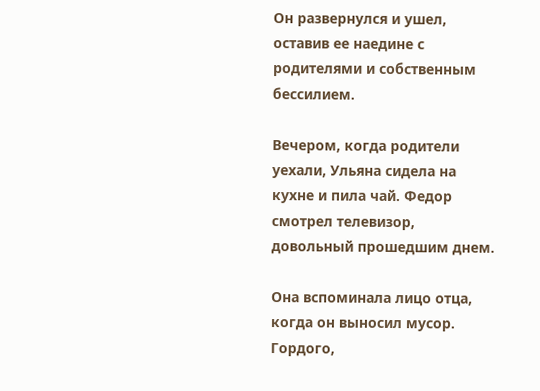Он развернулся и ушел, оставив ее наедине с родителями и собственным бессилием.

Вечером, когда родители уехали, Ульяна сидела на кухне и пила чай. Федор смотрел телевизор, довольный прошедшим днем.

Она вспоминала лицо отца, когда он выносил мусор. Гордого,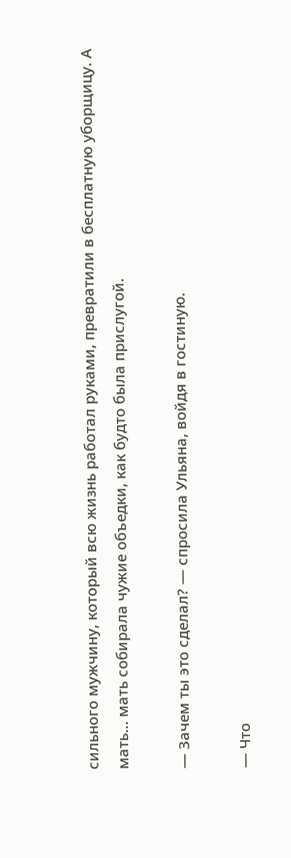сильного мужчину, который всю жизнь работал руками, превратили в бесплатную уборщицу. А мать... мать собирала чужие объедки, как будто была прислугой.

— Зачем ты это сделал? — спросила Ульяна, войдя в гостиную.

— Что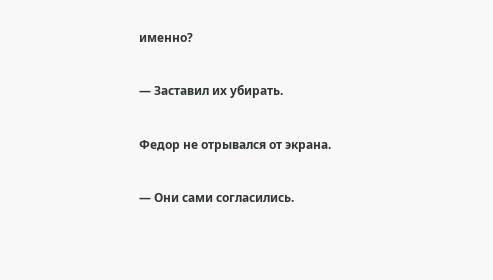именно?

— Заставил их убирать.

Федор не отрывался от экрана.

— Они сами согласились.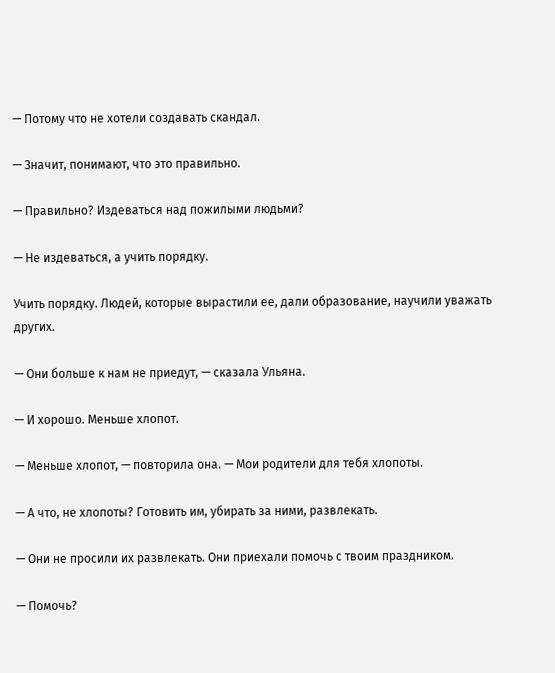— Потому что не хотели создавать скандал.

— Значит, понимают, что это правильно.

— Правильно? Издеваться над пожилыми людьми?

— Не издеваться, а учить порядку.

Учить порядку. Людей, которые вырастили ее, дали образование, научили уважать других.

— Они больше к нам не приедут, — сказала Ульяна.

— И хорошо. Меньше хлопот.

— Меньше хлопот, — повторила она. — Мои родители для тебя хлопоты.

— А что, не хлопоты? Готовить им, убирать за ними, развлекать.

— Они не просили их развлекать. Они приехали помочь с твоим праздником.

— Помочь?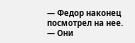— Федор наконец посмотрел на нее. — Они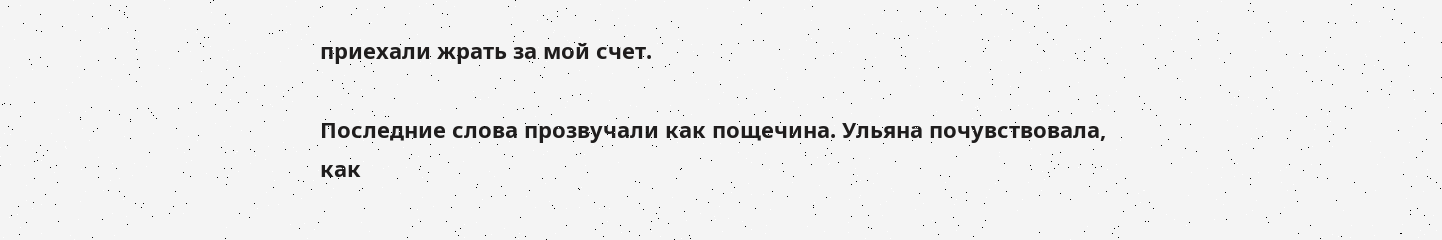приехали жрать за мой счет.

Последние слова прозвучали как пощечина. Ульяна почувствовала, как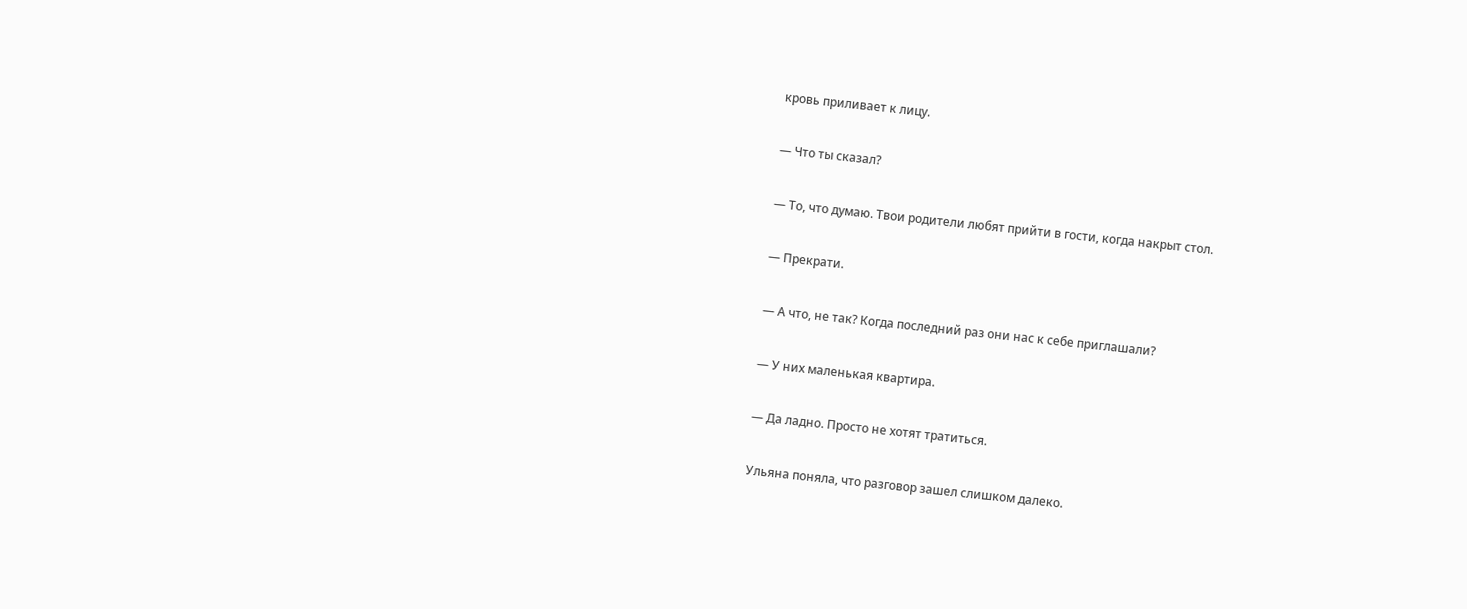кровь приливает к лицу.

— Что ты сказал?

— То, что думаю. Твои родители любят прийти в гости, когда накрыт стол.

— Прекрати.

— А что, не так? Когда последний раз они нас к себе приглашали?

— У них маленькая квартира.

— Да ладно. Просто не хотят тратиться.

Ульяна поняла, что разговор зашел слишком далеко.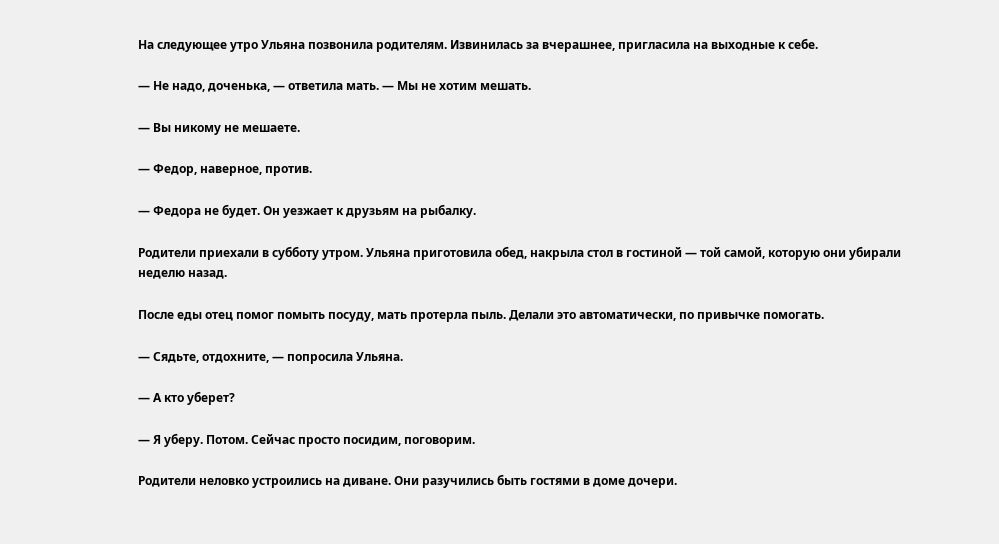На следующее утро Ульяна позвонила родителям. Извинилась за вчерашнее, пригласила на выходные к себе.

— Не надо, доченька, — ответила мать. — Мы не хотим мешать.

— Вы никому не мешаете.

— Федор, наверное, против.

— Федора не будет. Он уезжает к друзьям на рыбалку.

Родители приехали в субботу утром. Ульяна приготовила обед, накрыла стол в гостиной — той самой, которую они убирали неделю назад.

После еды отец помог помыть посуду, мать протерла пыль. Делали это автоматически, по привычке помогать.

— Сядьте, отдохните, — попросила Ульяна.

— А кто уберет?

— Я уберу. Потом. Сейчас просто посидим, поговорим.

Родители неловко устроились на диване. Они разучились быть гостями в доме дочери.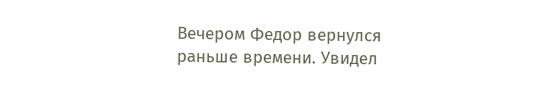Вечером Федор вернулся раньше времени. Увидел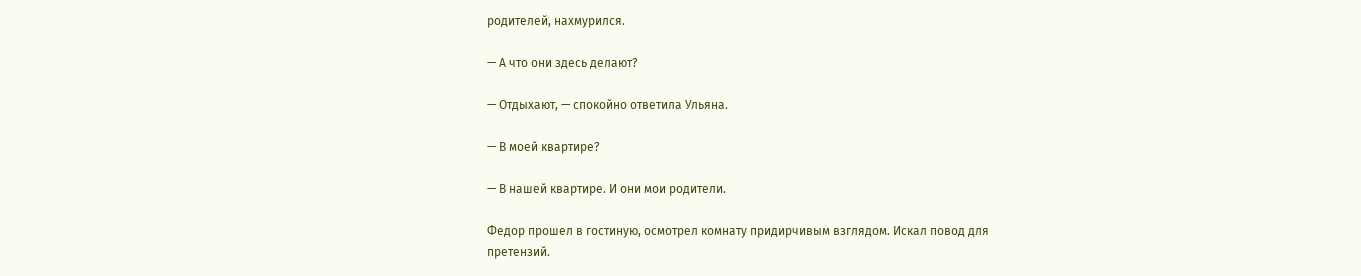родителей, нахмурился.

— А что они здесь делают?

— Отдыхают, — спокойно ответила Ульяна.

— В моей квартире?

— В нашей квартире. И они мои родители.

Федор прошел в гостиную, осмотрел комнату придирчивым взглядом. Искал повод для претензий.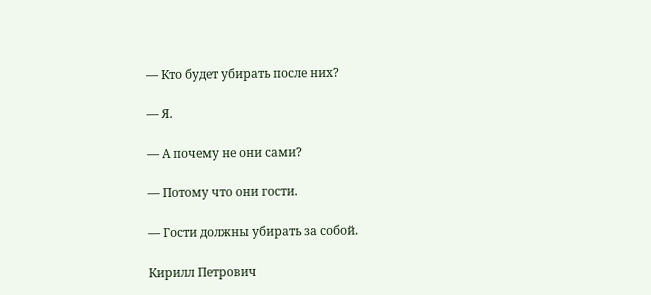— Кто будет убирать после них?

— Я.

— А почему не они сами?

— Потому что они гости.

— Гости должны убирать за собой.

Кирилл Петрович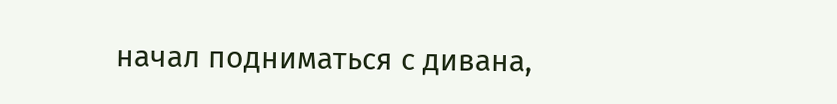начал подниматься с дивана,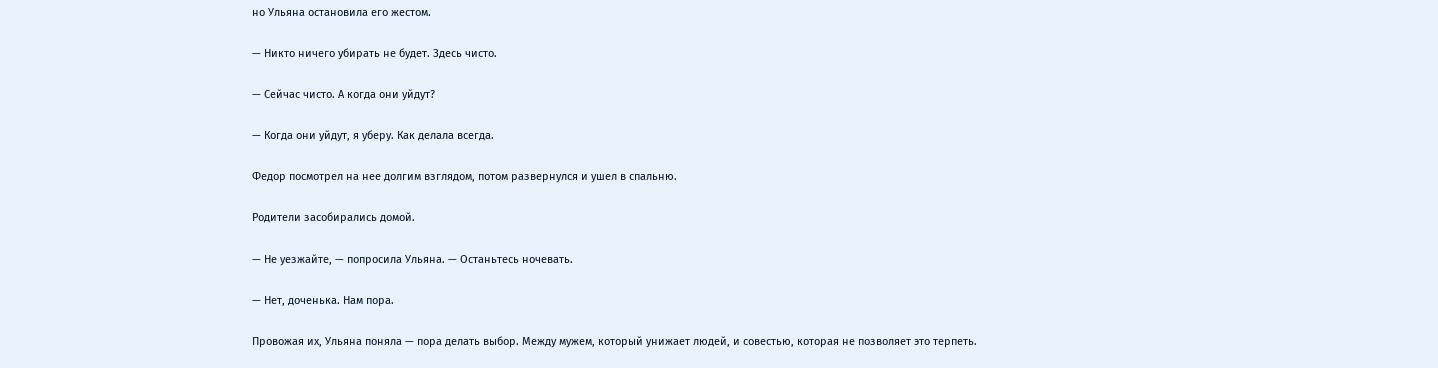но Ульяна остановила его жестом.

— Никто ничего убирать не будет. Здесь чисто.

— Сейчас чисто. А когда они уйдут?

— Когда они уйдут, я уберу. Как делала всегда.

Федор посмотрел на нее долгим взглядом, потом развернулся и ушел в спальню.

Родители засобирались домой.

— Не уезжайте, — попросила Ульяна. — Останьтесь ночевать.

— Нет, доченька. Нам пора.

Провожая их, Ульяна поняла — пора делать выбор. Между мужем, который унижает людей, и совестью, которая не позволяет это терпеть.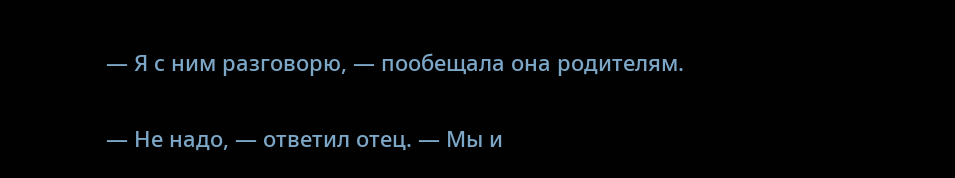— Я с ним разговорю, — пообещала она родителям.

— Не надо, — ответил отец. — Мы и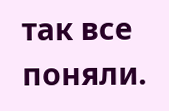так все поняли.